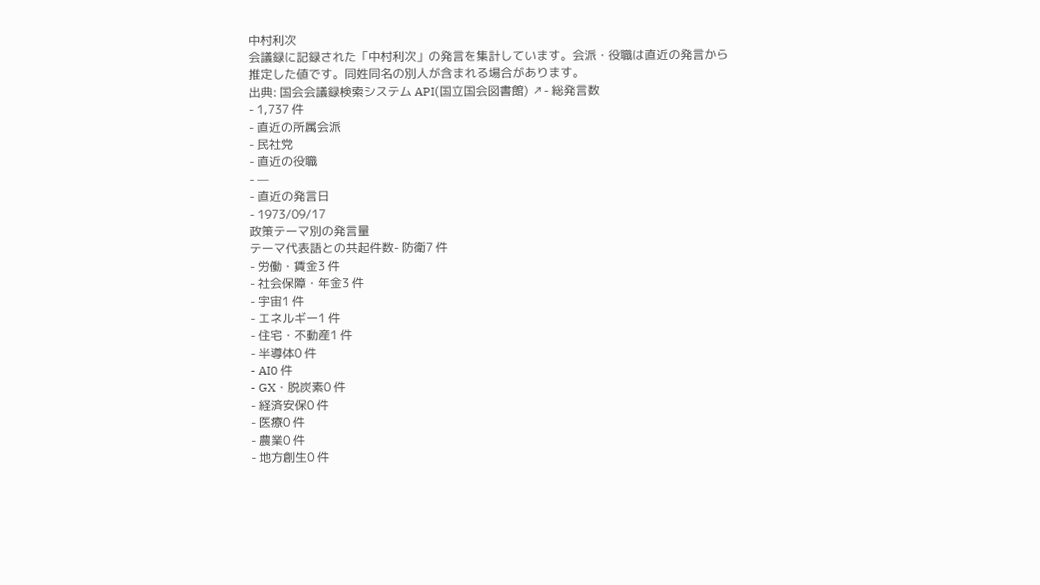中村利次
会議録に記録された「中村利次」の発言を集計しています。会派・役職は直近の発言から推定した値です。同姓同名の別人が含まれる場合があります。
出典: 国会会議録検索システム API(国立国会図書館) ↗- 総発言数
- 1,737 件
- 直近の所属会派
- 民社党
- 直近の役職
- —
- 直近の発言日
- 1973/09/17
政策テーマ別の発言量
テーマ代表語との共起件数- 防衛7 件
- 労働・賃金3 件
- 社会保障・年金3 件
- 宇宙1 件
- エネルギー1 件
- 住宅・不動産1 件
- 半導体0 件
- AI0 件
- GX・脱炭素0 件
- 経済安保0 件
- 医療0 件
- 農業0 件
- 地方創生0 件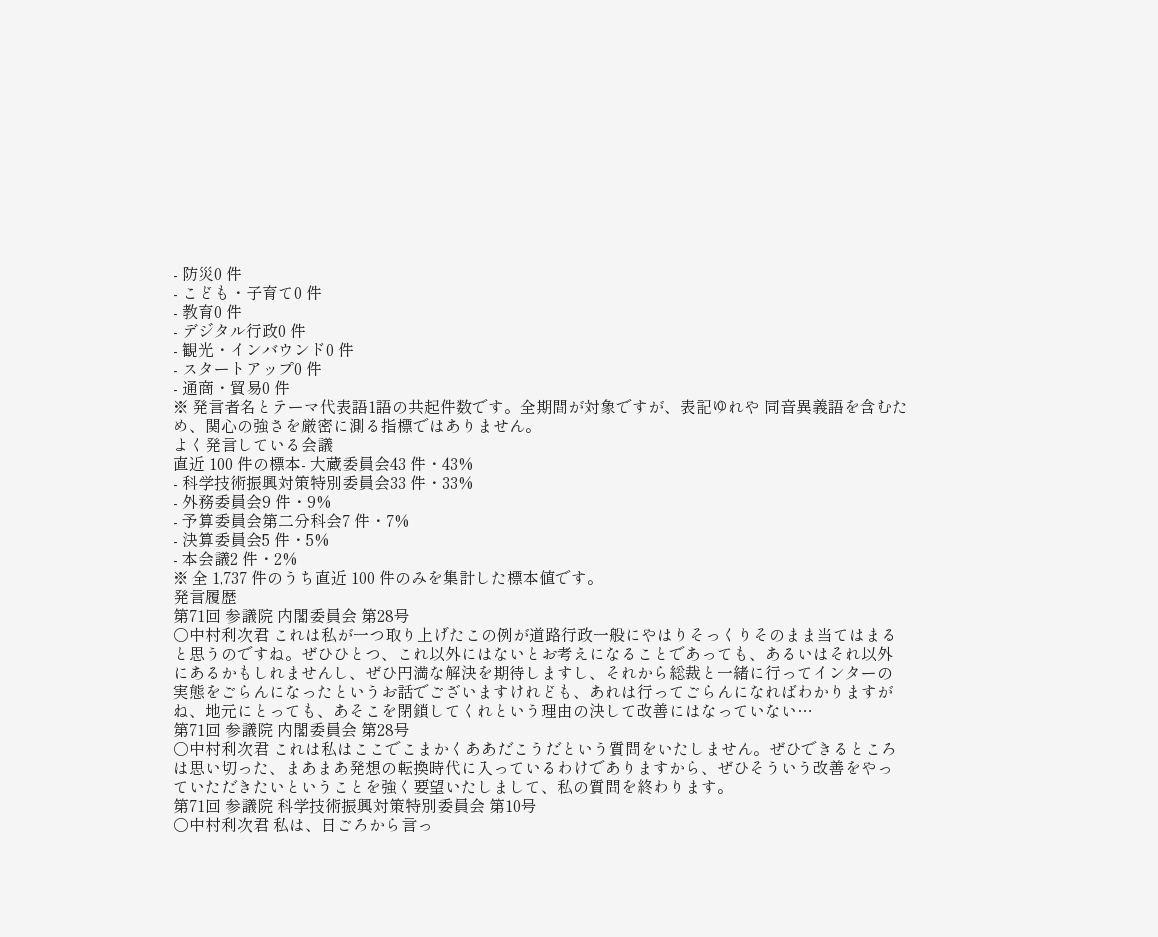- 防災0 件
- こども・子育て0 件
- 教育0 件
- デジタル行政0 件
- 観光・インバウンド0 件
- スタートアップ0 件
- 通商・貿易0 件
※ 発言者名とテーマ代表語1語の共起件数です。全期間が対象ですが、表記ゆれや 同音異義語を含むため、関心の強さを厳密に測る指標ではありません。
よく発言している会議
直近 100 件の標本- 大蔵委員会43 件・43%
- 科学技術振興対策特別委員会33 件・33%
- 外務委員会9 件・9%
- 予算委員会第二分科会7 件・7%
- 決算委員会5 件・5%
- 本会議2 件・2%
※ 全 1,737 件のうち直近 100 件のみを集計した標本値です。
発言履歴
第71回 参議院 内閣委員会 第28号
○中村利次君 これは私が一つ取り上げたこの例が道路行政一般にやはりそっくりそのまま当てはまると思うのですね。ぜひひとつ、これ以外にはないとお考えになることであっても、あるいはそれ以外にあるかもしれませんし、ぜひ円満な解決を期待しますし、それから総裁と一緒に行ってインターの実態をごらんになったというお話でございますけれども、あれは行ってごらんになればわかりますがね、地元にとっても、あそこを閉鎖してくれという理由の決して改善にはなっていない…
第71回 参議院 内閣委員会 第28号
○中村利次君 これは私はここでこまかくああだこうだという質問をいたしません。ぜひできるところは思い切った、まあまあ発想の転換時代に入っているわけでありますから、ぜひそういう改善をやっていただきたいということを強く要望いたしまして、私の質問を終わります。
第71回 参議院 科学技術振興対策特別委員会 第10号
○中村利次君 私は、日ごろから言っ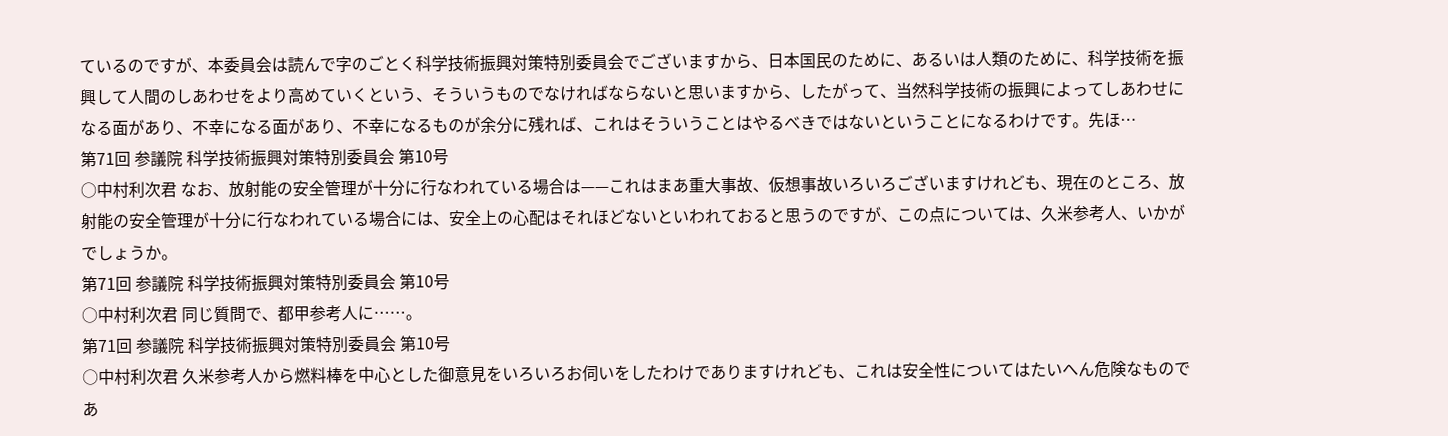ているのですが、本委員会は読んで字のごとく科学技術振興対策特別委員会でございますから、日本国民のために、あるいは人類のために、科学技術を振興して人間のしあわせをより高めていくという、そういうものでなければならないと思いますから、したがって、当然科学技術の振興によってしあわせになる面があり、不幸になる面があり、不幸になるものが余分に残れば、これはそういうことはやるべきではないということになるわけです。先ほ…
第71回 参議院 科学技術振興対策特別委員会 第10号
○中村利次君 なお、放射能の安全管理が十分に行なわれている場合は——これはまあ重大事故、仮想事故いろいろございますけれども、現在のところ、放射能の安全管理が十分に行なわれている場合には、安全上の心配はそれほどないといわれておると思うのですが、この点については、久米参考人、いかがでしょうか。
第71回 参議院 科学技術振興対策特別委員会 第10号
○中村利次君 同じ質問で、都甲参考人に……。
第71回 参議院 科学技術振興対策特別委員会 第10号
○中村利次君 久米参考人から燃料棒を中心とした御意見をいろいろお伺いをしたわけでありますけれども、これは安全性についてはたいへん危険なものであ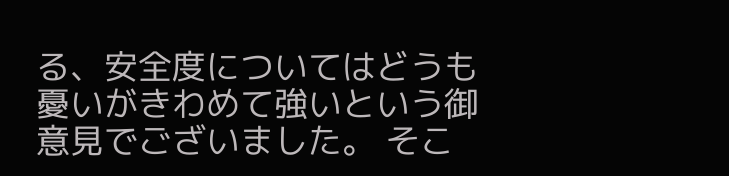る、安全度についてはどうも憂いがきわめて強いという御意見でございました。 そこ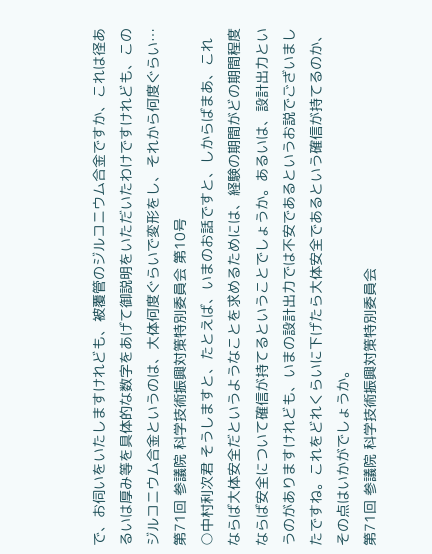で、お伺いをいたしますけれども、被覆管のジルコニウム合金ですか、これは径あるいは厚み等を具体的な数字をあげて御説明をいただいたわけですけれども、このジルコニウム合金というのは、大体何度ぐらいで変形をし、それから何度ぐらい…
第71回 参議院 科学技術振興対策特別委員会 第10号
○中村利次君 そうしますと、たとえば、いまのお話ですと、しからばまあ、これならば大体安全だというようなことを求めるためには、経験の期間がどの期間程度ならば安全について確信が持てるということでしょうか。あるいは、設計出力というのがありますけれども、いまの設計出力では不安であるというお説でございましたですね。これをどれくらいに下げたら大体安全であるという確信が持てるのか、その点はいかがでしょうか。
第71回 参議院 科学技術振興対策特別委員会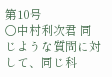第10号
○中村利次君 同じような質問に対して、同じ科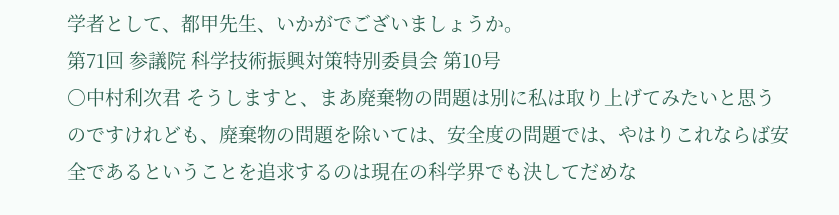学者として、都甲先生、いかがでございましょうか。
第71回 参議院 科学技術振興対策特別委員会 第10号
○中村利次君 そうしますと、まあ廃棄物の問題は別に私は取り上げてみたいと思うのですけれども、廃棄物の問題を除いては、安全度の問題では、やはりこれならば安全であるということを追求するのは現在の科学界でも決してだめな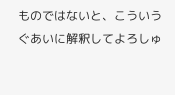ものではないと、こういうぐあいに解釈してよろしゅ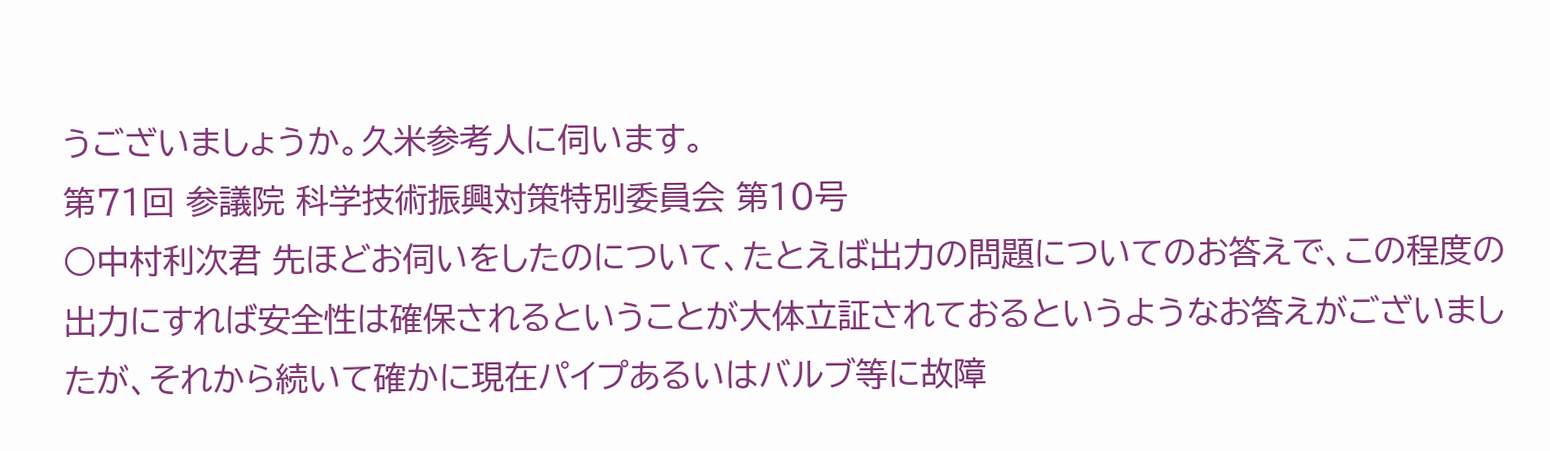うございましょうか。久米参考人に伺います。
第71回 参議院 科学技術振興対策特別委員会 第10号
○中村利次君 先ほどお伺いをしたのについて、たとえば出力の問題についてのお答えで、この程度の出力にすれば安全性は確保されるということが大体立証されておるというようなお答えがございましたが、それから続いて確かに現在パイプあるいはバルブ等に故障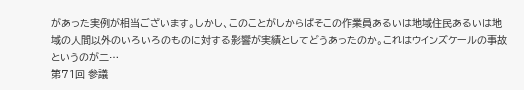があった実例が相当ございます。しかし、このことがしからばそこの作業員あるいは地域住民あるいは地域の人間以外のいろいろのものに対する影響が実績としてどうあったのか。これはウインズケールの事故というのが二…
第71回 参議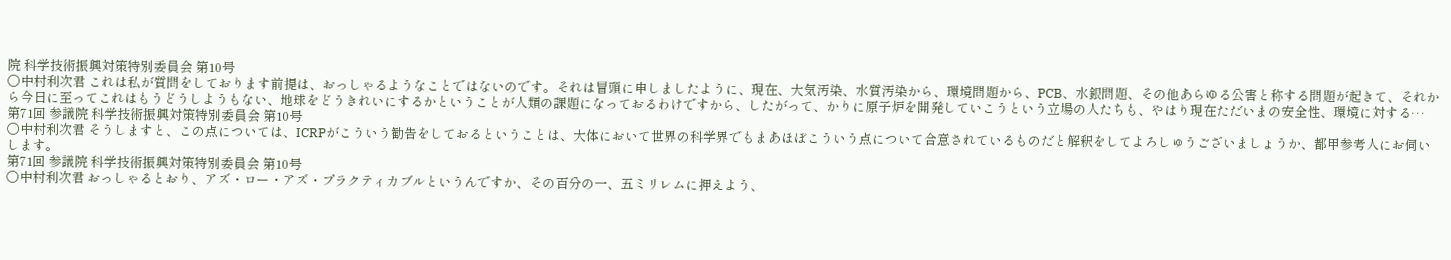院 科学技術振興対策特別委員会 第10号
○中村利次君 これは私が質問をしております前提は、おっしゃるようなことではないのです。それは冒頭に申しましたように、現在、大気汚染、水質汚染から、環境問題から、PCB、水銀問題、その他あらゆる公害と称する問題が起きて、それから今日に至ってこれはもうどうしようもない、地球をどうきれいにするかということが人類の課題になっておるわけですから、したがって、かりに原子炉を開発していこうという立場の人たちも、やはり現在ただいまの安全性、環境に対する…
第71回 参議院 科学技術振興対策特別委員会 第10号
○中村利次君 そうしますと、この点については、ICRPがこういう勧告をしておるということは、大体において世界の科学界でもまあほぼこういう点について合意されているものだと解釈をしてよろしゅうございましょうか、都甲参考人にお伺いします。
第71回 参議院 科学技術振興対策特別委員会 第10号
○中村利次君 おっしゃるとおり、アズ・ロー・アズ・プラクティカブルというんですか、その百分の一、五ミリレムに押えよう、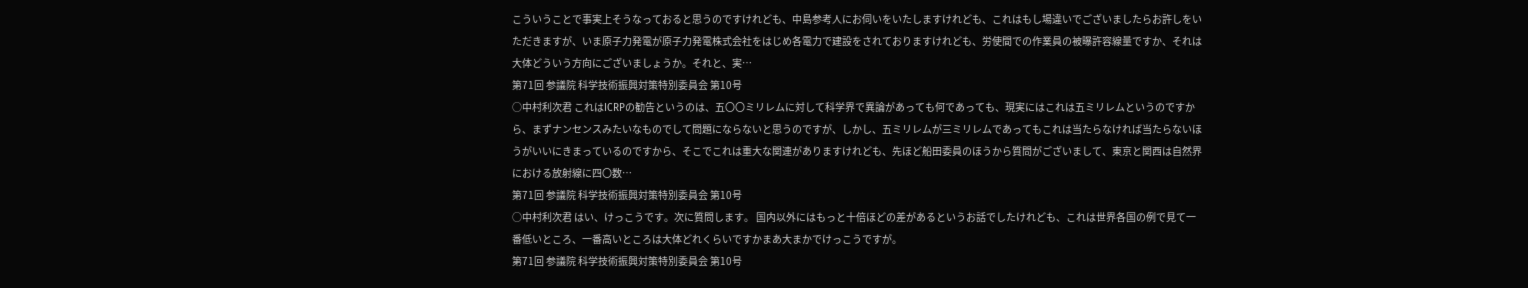こういうことで事実上そうなっておると思うのですけれども、中島参考人にお伺いをいたしますけれども、これはもし場違いでございましたらお許しをいただきますが、いま原子力発電が原子力発電株式会社をはじめ各電力で建設をされておりますけれども、労使間での作業員の被曝許容線量ですか、それは大体どういう方向にございましょうか。それと、実…
第71回 参議院 科学技術振興対策特別委員会 第10号
○中村利次君 これはICRPの勧告というのは、五〇〇ミリレムに対して科学界で異論があっても何であっても、現実にはこれは五ミリレムというのですから、まずナンセンスみたいなものでして問題にならないと思うのですが、しかし、五ミリレムが三ミリレムであってもこれは当たらなければ当たらないほうがいいにきまっているのですから、そこでこれは重大な関連がありますけれども、先ほど船田委員のほうから質問がございまして、東京と関西は自然界における放射線に四〇数…
第71回 参議院 科学技術振興対策特別委員会 第10号
○中村利次君 はい、けっこうです。次に質問します。 国内以外にはもっと十倍ほどの差があるというお話でしたけれども、これは世界各国の例で見て一番低いところ、一番高いところは大体どれくらいですかまあ大まかでけっこうですが。
第71回 参議院 科学技術振興対策特別委員会 第10号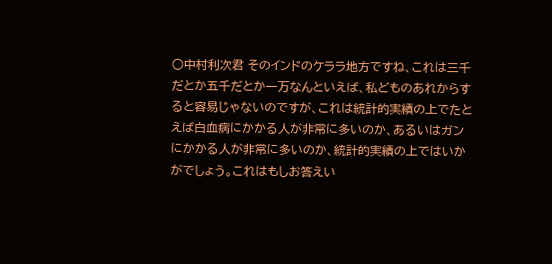○中村利次君 そのインドのケララ地方ですね、これは三千だとか五千だとか一万なんといえば、私どものあれからすると容易じゃないのですが、これは統計的実績の上でたとえば白血病にかかる人が非常に多いのか、あるいはガンにかかる人が非常に多いのか、統計的実績の上ではいかがでしょう。これはもしお答えい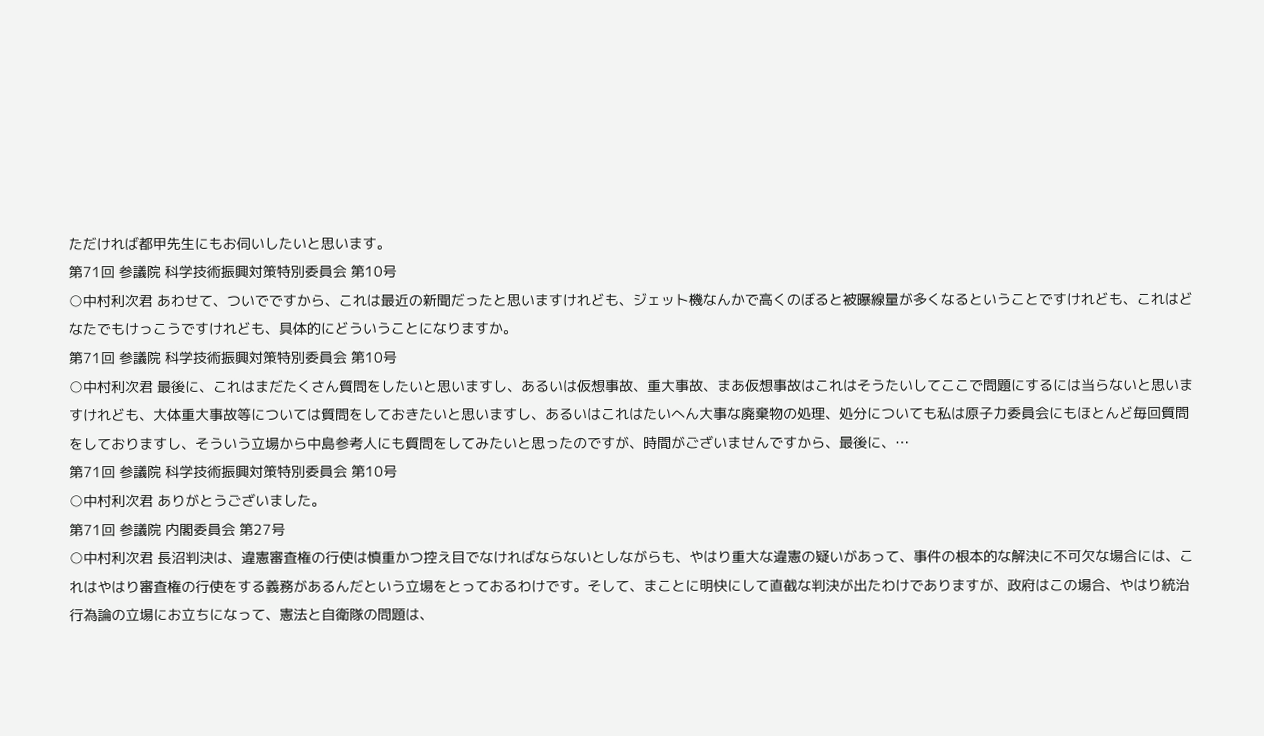ただければ都甲先生にもお伺いしたいと思います。
第71回 参議院 科学技術振興対策特別委員会 第10号
○中村利次君 あわせて、ついでですから、これは最近の新聞だったと思いますけれども、ジェット機なんかで高くのぼると被曝線量が多くなるということですけれども、これはどなたでもけっこうですけれども、具体的にどういうことになりますか。
第71回 参議院 科学技術振興対策特別委員会 第10号
○中村利次君 最後に、これはまだたくさん質問をしたいと思いますし、あるいは仮想事故、重大事故、まあ仮想事故はこれはそうたいしてここで問題にするには当らないと思いますけれども、大体重大事故等については質問をしておきたいと思いますし、あるいはこれはたいへん大事な廃棄物の処理、処分についても私は原子力委員会にもほとんど毎回質問をしておりますし、そういう立場から中島参考人にも質問をしてみたいと思ったのですが、時間がございませんですから、最後に、…
第71回 参議院 科学技術振興対策特別委員会 第10号
○中村利次君 ありがとうございました。
第71回 参議院 内閣委員会 第27号
○中村利次君 長沼判決は、違憲審査権の行使は慎重かつ控え目でなければならないとしながらも、やはり重大な違憲の疑いがあって、事件の根本的な解決に不可欠な場合には、これはやはり審査権の行使をする義務があるんだという立場をとっておるわけです。そして、まことに明快にして直截な判決が出たわけでありますが、政府はこの場合、やはり統治行為論の立場にお立ちになって、憲法と自衛隊の問題は、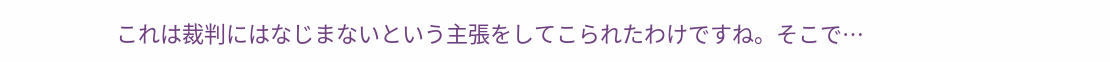これは裁判にはなじまないという主張をしてこられたわけですね。そこで…